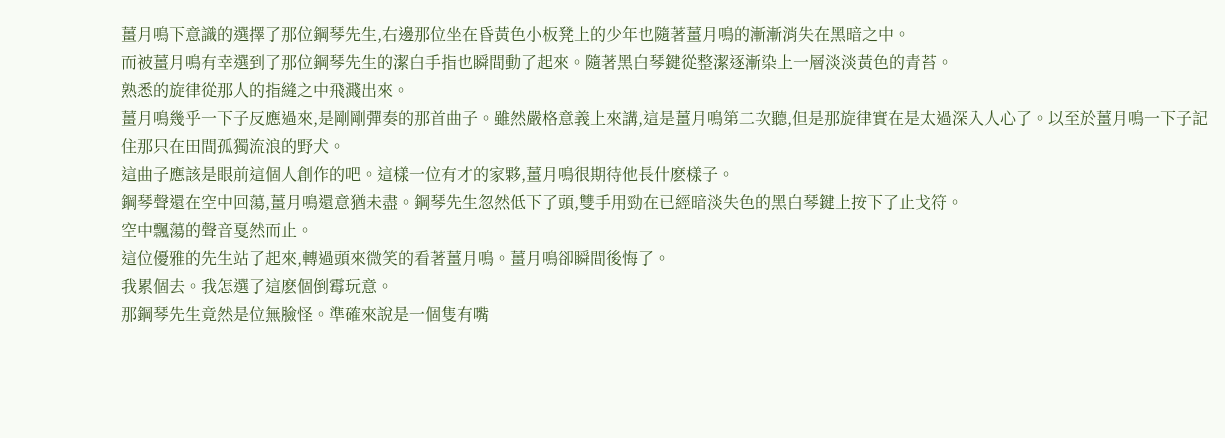薑月鳴下意識的選擇了那位鋼琴先生,右邊那位坐在昏黃色小板凳上的少年也隨著薑月鳴的漸漸消失在黑暗之中。
而被薑月鳴有幸選到了那位鋼琴先生的潔白手指也瞬間動了起來。隨著黑白琴鍵從整潔逐漸染上一層淡淡黃色的青苔。
熟悉的旋律從那人的指縫之中飛濺出來。
薑月鳴幾乎一下子反應過來,是剛剛彈奏的那首曲子。雖然嚴格意義上來講,這是薑月鳴第二次聽,但是那旋律實在是太過深入人心了。以至於薑月鳴一下子記住那只在田間孤獨流浪的野犬。
這曲子應該是眼前這個人創作的吧。這樣一位有才的家夥,薑月鳴很期待他長什麽樣子。
鋼琴聲還在空中回蕩,薑月鳴還意猶未盡。鋼琴先生忽然低下了頭,雙手用勁在已經暗淡失色的黑白琴鍵上按下了止戈符。
空中飄蕩的聲音戛然而止。
這位優雅的先生站了起來,轉過頭來微笑的看著薑月鳴。薑月鳴卻瞬間後悔了。
我累個去。我怎選了這麽個倒霉玩意。
那鋼琴先生竟然是位無臉怪。準確來說是一個隻有嘴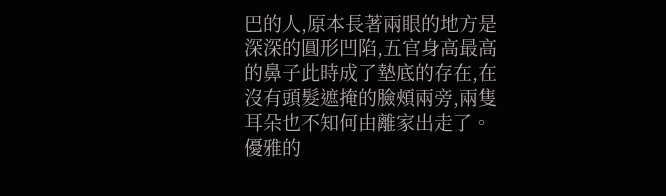巴的人,原本長著兩眼的地方是深深的圓形凹陷,五官身高最高的鼻子此時成了墊底的存在,在沒有頭髮遮掩的臉頰兩旁,兩隻耳朵也不知何由離家出走了。
優雅的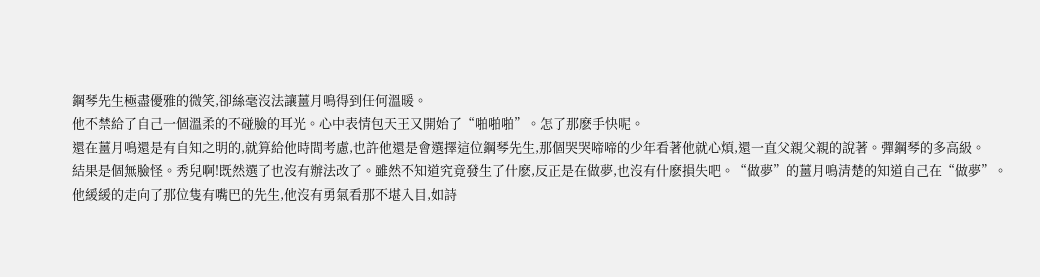鋼琴先生極盡優雅的微笑,卻絲毫沒法讓薑月鳴得到任何溫暖。
他不禁給了自己一個溫柔的不碰臉的耳光。心中表情包天王又開始了“啪啪啪”。怎了那麽手快呢。
還在薑月鳴還是有自知之明的,就算給他時間考慮,也許他還是會選擇這位鋼琴先生,那個哭哭啼啼的少年看著他就心煩,還一直父親父親的說著。彈鋼琴的多高級。
結果是個無臉怪。秀兒啊!既然選了也沒有辦法改了。雖然不知道究竟發生了什麽,反正是在做夢,也沒有什麽損失吧。“做夢”的薑月鳴清楚的知道自己在“做夢”。
他緩緩的走向了那位隻有嘴巴的先生,他沒有勇氣看那不堪入目,如詩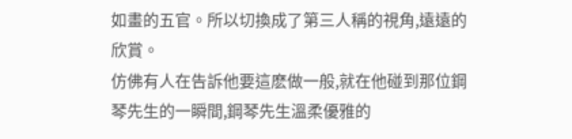如畫的五官。所以切換成了第三人稱的視角,遠遠的欣賞。
仿佛有人在告訴他要這麽做一般,就在他碰到那位鋼琴先生的一瞬間,鋼琴先生溫柔優雅的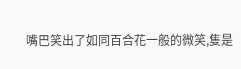嘴巴笑出了如同百合花一般的微笑,隻是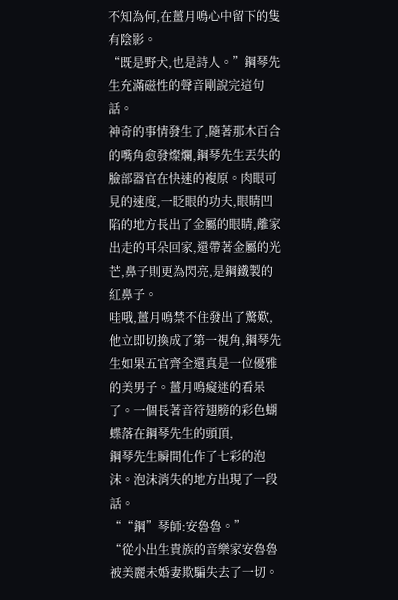不知為何,在薑月鳴心中留下的隻有陰影。
“既是野犬,也是詩人。”鋼琴先生充滿磁性的聲音剛說完這句話。
神奇的事情發生了,隨著那木百合的嘴角愈發燦爛,鋼琴先生丟失的臉部器官在快速的複原。肉眼可見的速度,一眨眼的功夫,眼睛凹陷的地方長出了金屬的眼睛,離家出走的耳朵回家,還帶著金屬的光芒,鼻子則更為閃亮,是鋼鐵製的紅鼻子。
哇哦,薑月鳴禁不住發出了驚歎,他立即切換成了第一視角,鋼琴先生如果五官齊全還真是一位優雅的美男子。薑月鳴癡迷的看呆了。一個長著音符翅膀的彩色蝴蝶落在鋼琴先生的頭頂,
鋼琴先生瞬間化作了七彩的泡沫。泡沫消失的地方出現了一段話。
““鋼”琴師:安魯魯。”
“從小出生貴族的音樂家安魯魯被美麗未婚妻欺騙失去了一切。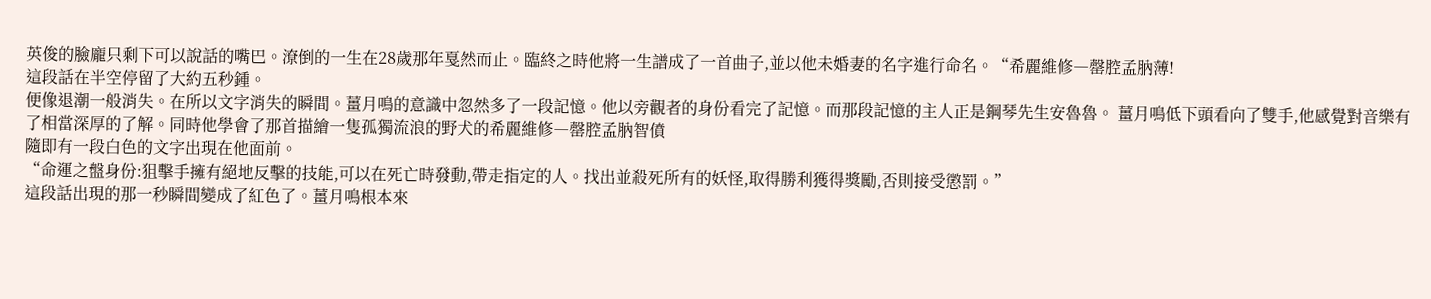英俊的臉龐只剩下可以說話的嘴巴。潦倒的一生在28歲那年戛然而止。臨終之時他將一生譜成了一首曲子,並以他未婚妻的名字進行命名。“希麗維修―罄腔孟肭薄!
這段話在半空停留了大約五秒鍾。
便像退潮一般消失。在所以文字消失的瞬間。薑月鳴的意識中忽然多了一段記憶。他以旁觀者的身份看完了記憶。而那段記憶的主人正是鋼琴先生安魯魯。 薑月鳴低下頭看向了雙手,他感覺對音樂有了相當深厚的了解。同時他學會了那首描繪一隻孤獨流浪的野犬的希麗維修―罄腔孟肭智僨
隨即有一段白色的文字出現在他面前。
“命運之盤身份:狙擊手擁有絕地反擊的技能,可以在死亡時發動,帶走指定的人。找出並殺死所有的妖怪,取得勝利獲得獎勵,否則接受懲罰。”
這段話出現的那一秒瞬間變成了紅色了。薑月鳴根本來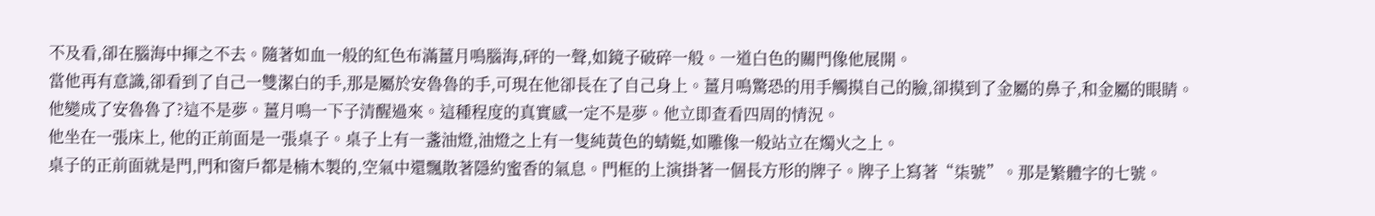不及看,卻在腦海中揮之不去。隨著如血一般的紅色布滿薑月鳴腦海,砰的一聲,如鏡子破碎一般。一道白色的關門像他展開。
當他再有意識,卻看到了自己一雙潔白的手,那是屬於安魯魯的手,可現在他卻長在了自己身上。薑月鳴驚恐的用手觸摸自己的臉,卻摸到了金屬的鼻子,和金屬的眼睛。
他變成了安魯魯了?這不是夢。薑月鳴一下子清醒過來。這種程度的真實感一定不是夢。他立即查看四周的情況。
他坐在一張床上, 他的正前面是一張桌子。桌子上有一盞油燈,油燈之上有一隻純黃色的蜻蜓,如雕像一般站立在燭火之上。
桌子的正前面就是門,門和窗戶都是楠木製的,空氣中還飄散著隱約蜜香的氣息。門框的上演掛著一個長方形的牌子。牌子上寫著“柒號”。那是繁體字的七號。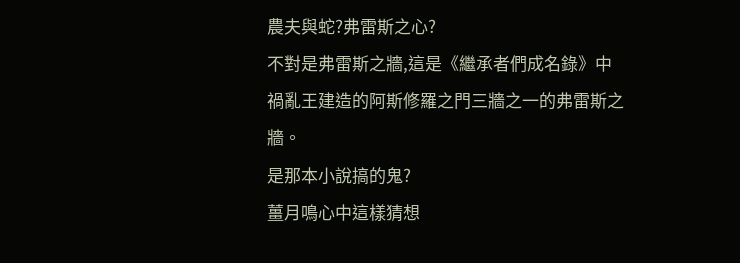農夫與蛇?弗雷斯之心?
不對是弗雷斯之牆,這是《繼承者們成名錄》中禍亂王建造的阿斯修羅之門三牆之一的弗雷斯之牆。
是那本小說搞的鬼?
薑月鳴心中這樣猜想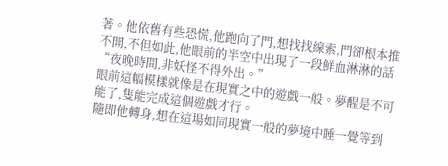著。他依舊有些恐慌,他跑向了門,想找找線索,門卻根本推不開,不但如此,他眼前的半空中出現了一段鮮血淋淋的話“夜晚時間,非妖怪不得外出。”
眼前這幅模樣就像是在現實之中的遊戲一般。夢醒是不可能了,隻能完成這個遊戲才行。
隨即他轉身,想在這場如同現實一般的夢境中睡一覺等到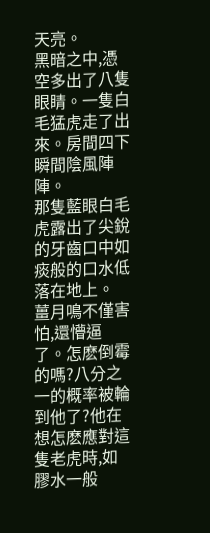天亮。
黑暗之中,憑空多出了八隻眼睛。一隻白毛猛虎走了出來。房間四下瞬間陰風陣陣。
那隻藍眼白毛虎露出了尖銳的牙齒口中如痰般的口水低落在地上。
薑月鳴不僅害怕,還懵逼了。怎麽倒霉的嗎?八分之一的概率被輪到他了?他在想怎麽應對這隻老虎時,如膠水一般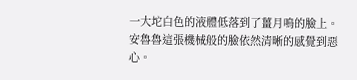一大坨白色的液體低落到了薑月鳴的臉上。
安魯魯這張機械般的臉依然清晰的感覺到惡心。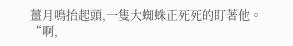薑月鳴抬起頭,一隻大蜘蛛正死死的盯著他。
“啊,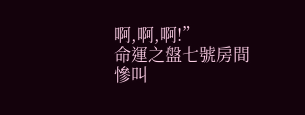啊,啊,啊!”
命運之盤七號房間慘叫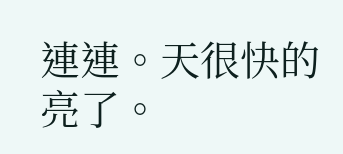連連。天很快的亮了。